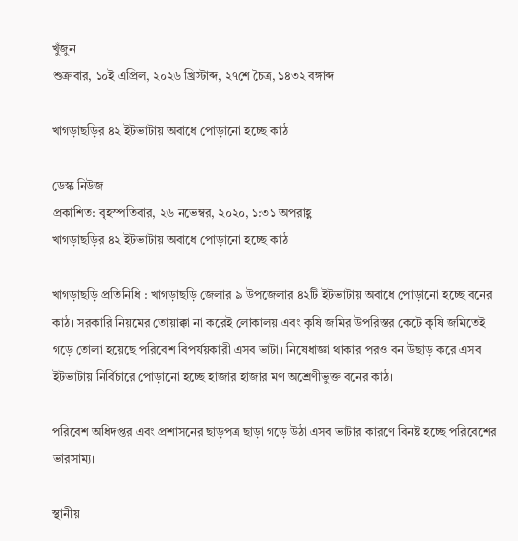খুঁজুন
শুক্রবার, ১০ই এপ্রিল, ২০২৬ খ্রিস্টাব্দ, ২৭শে চৈত্র, ১৪৩২ বঙ্গাব্দ

খাগড়াছড়ির ৪২ ইটভাটায় অবাধে পোড়ানো হচ্ছে কাঠ

ডেস্ক নিউজ
প্রকাশিত: বৃহস্পতিবার, ২৬ নভেম্বর, ২০২০, ১:৩১ অপরাহ্ণ
খাগড়াছড়ির ৪২ ইটভাটায় অবাধে পোড়ানো হচ্ছে কাঠ

খাগড়াছড়ি প্রতিনিধি : খাগড়াছড়ি জেলার ৯ উপজেলার ৪২টি ইটভাটায় অবাধে পোড়ানো হচ্ছে বনের কাঠ। সরকারি নিয়মের তোয়াক্কা না করেই লোকালয় এবং কৃষি জমির উপরিস্তর কেটে কৃষি জমিতেই গড়ে তোলা হয়েছে পরিবেশ বিপর্যয়কারী এসব ভাটা। নিষেধাজ্ঞা থাকার পরও বন উছাড় করে এসব ইটভাটায় নির্বিচারে পোড়ানো হচ্ছে হাজার হাজার মণ অশ্রেণীভুক্ত বনের কাঠ।

পরিবেশ অধিদপ্তর এবং প্রশাসনের ছাড়পত্র ছাড়া গড়ে উঠা এসব ভাটার কারণে বিনষ্ট হচ্ছে পরিবেশের ভারসাম্য।

স্থানীয়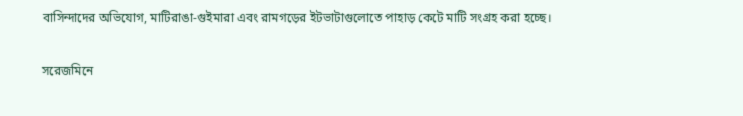বাসিন্দাদের অভিযোগ, মাটিরাঙা-গুইমারা এবং রামগড়ের ইটভাটাগুলোতে পাহাড় কেটে মাটি সংগ্রহ করা হচ্ছে।

সরেজমিনে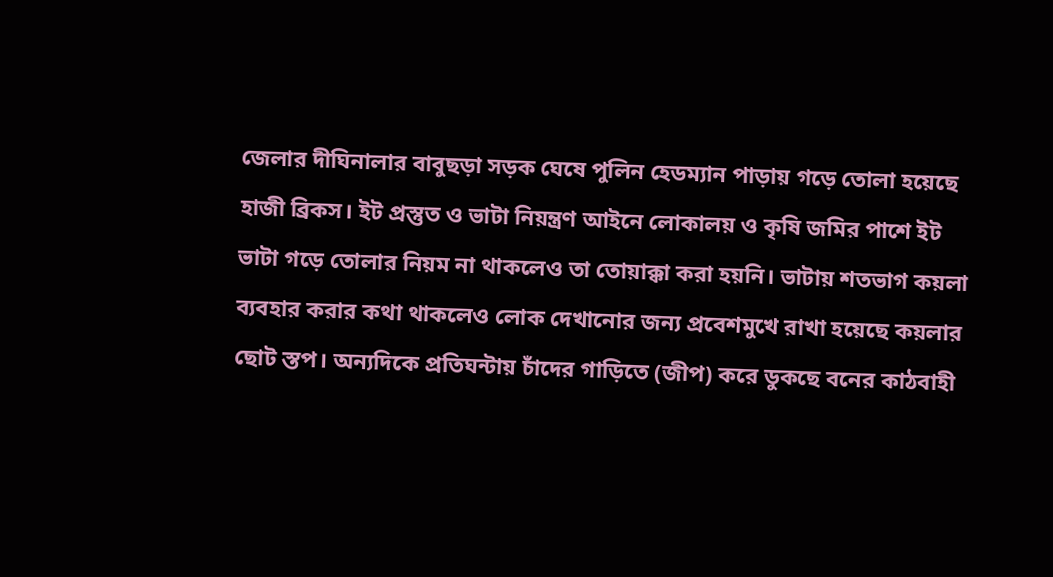জেলার দীঘিনালার বাবুছড়া সড়ক ঘেষে পুলিন হেডম্যান পাড়ায় গড়ে তোলা হয়েছে হাজী ব্রিকস। ইট প্রস্তুত ও ভাটা নিয়ন্ত্রণ আইনে লোকালয় ও কৃষি জমির পাশে ইট ভাটা গড়ে তোলার নিয়ম না থাকলেও তা তোয়াক্কা করা হয়নি। ভাটায় শতভাগ কয়লা ব্যবহার করার কথা থাকলেও লোক দেখানোর জন্য প্রবেশমুখে রাখা হয়েছে কয়লার ছোট স্তপ। অন্যদিকে প্রতিঘন্টায় চাঁদের গাড়িতে (জীপ) করে ডুকছে বনের কাঠবাহী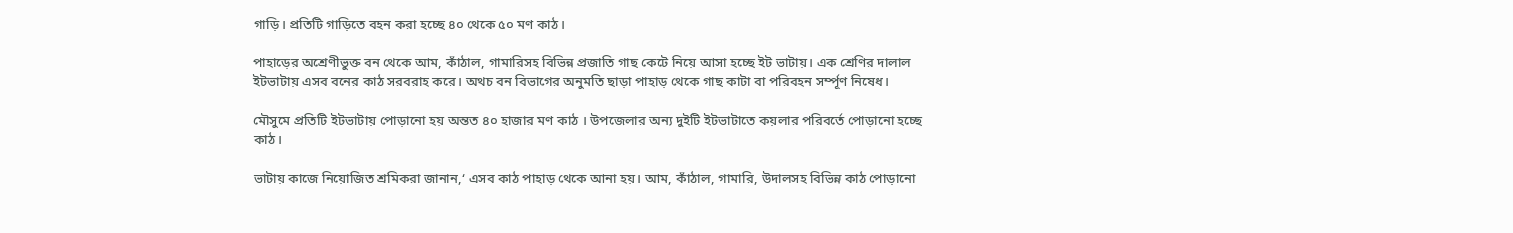গাড়ি। প্রতিটি গাড়িতে বহন করা হচ্ছে ৪০ থেকে ৫০ মণ কাঠ।

পাহাড়ের অশ্রেণীভুক্ত বন থেকে আম, কাঁঠাল, গামারিসহ বিভিন্ন প্রজাতি গাছ কেটে নিয়ে আসা হচ্ছে ইট ভাটায়। এক শ্রেণির দালাল ইটভাটায় এসব বনের কাঠ সরবরাহ করে। অথচ বন বিভাগের অনুমতি ছাড়া পাহাড় থেকে গাছ কাটা বা পরিবহন সর্ম্পূণ নিষেধ।

মৌসুমে প্রতিটি ইটভাটায় পোড়ানো হয় অন্তত ৪০ হাজার মণ কাঠ । উপজেলার অন্য দুইটি ইটভাটাতে কয়লার পরিবর্তে পোড়ানো হচ্ছে কাঠ।

ভাটায় কাজে নিয়োজিত শ্রমিকরা জানান,‘ এসব কাঠ পাহাড় থেকে আনা হয়। আম, কাঁঠাল, গামারি, উদালসহ বিভিন্ন কাঠ পোড়ানো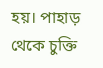হয়। পাহাড় থেকে চুক্তি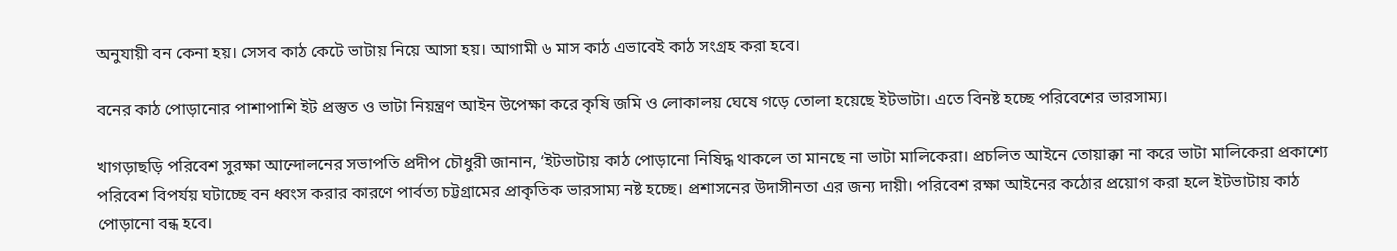অনুযায়ী বন কেনা হয়। সেসব কাঠ কেটে ভাটায় নিয়ে আসা হয়। আগামী ৬ মাস কাঠ এভাবেই কাঠ সংগ্রহ করা হবে।

বনের কাঠ পোড়ানোর পাশাপাশি ইট প্রস্তুত ও ভাটা নিয়ন্ত্রণ আইন উপেক্ষা করে কৃষি জমি ও লোকালয় ঘেষে গড়ে তোলা হয়েছে ইটভাটা। এতে বিনষ্ট হচ্ছে পরিবেশের ভারসাম্য।

খাগড়াছড়ি পরিবেশ সুরক্ষা আন্দোলনের সভাপতি প্রদীপ চৌধুরী জানান, ‘ইটভাটায় কাঠ পোড়ানো নিষিদ্ধ থাকলে তা মানছে না ভাটা মালিকেরা। প্রচলিত আইনে তোয়াক্কা না করে ভাটা মালিকেরা প্রকাশ্যে পরিবেশ বিপর্যয় ঘটাচ্ছে বন ধ্বংস করার কারণে পার্বত্য চট্টগ্রামের প্রাকৃতিক ভারসাম্য নষ্ট হচ্ছে। প্রশাসনের উদাসীনতা এর জন্য দায়ী। পরিবেশ রক্ষা আইনের কঠোর প্রয়োগ করা হলে ইটভাটায় কাঠ পোড়ানো বন্ধ হবে।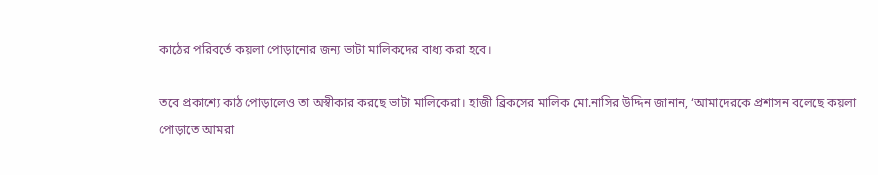কাঠের পরিবর্তে কয়লা পোড়ানোর জন্য ভাটা মালিকদের বাধ্য করা হবে।

তবে প্রকাশ্যে কাঠ পোড়ালেও তা অস্বীকার করছে ভাটা মালিকেরা। হাজী ব্রিকসের মালিক মো.নাসির উদ্দিন জানান, ‘আমাদেরকে প্রশাসন বলেছে কয়লা পোড়াতে আমরা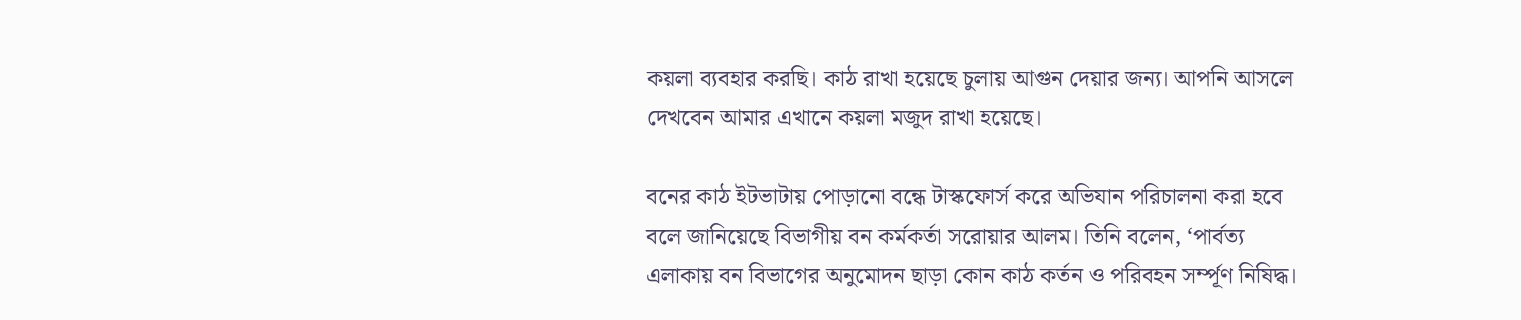কয়লা ব্যবহার করছি। কাঠ রাখা হয়েছে চুলায় আগুন দেয়ার জন্য। আপনি আসলে দেখবেন আমার এখানে কয়লা মজুদ রাখা হয়েছে।

বনের কাঠ ইটভাটায় পোড়ানো বন্ধে টাস্কফোর্স করে অভিযান পরিচালনা করা হবে বলে জানিয়েছে বিভাগীয় বন কর্মকর্তা সরোয়ার আলম। তিনি বলেন, ‘পার্বত্য এলাকায় বন বিভাগের অনুমোদন ছাড়া কোন কাঠ কর্তন ও পরিবহন সর্ম্পূণ নিষিদ্ধ।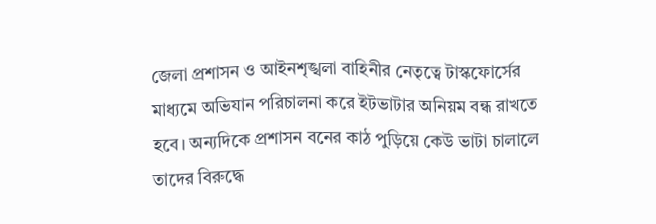জেলা প্রশাসন ও আইনশৃঙ্খলা বাহিনীর নেতৃত্বে টাস্কফোর্সের মাধ্যমে অভিযান পরিচালনা করে ইটভাটার অনিয়ম বন্ধ রাখতে হবে। অন্যদিকে প্রশাসন বনের কাঠ পুড়িয়ে কেউ ভাটা চালালে তাদের বিরুদ্ধে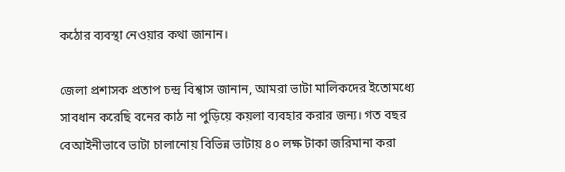কঠোর ব্যবস্থা নেওয়ার কথা জানান।

জেলা প্রশাসক প্রতাপ চন্দ্র বিশ্বাস জানান, আমরা ভাটা মালিকদের ইতোমধ্যে সাবধান করেছি বনের কাঠ না পুড়িয়ে কয়লা ব্যবহার করার জন্য। গত বছর বেআইনীভাবে ভাটা চালানোয় বিভিন্ন ভাটায় ৪০ লক্ষ টাকা জরিমানা করা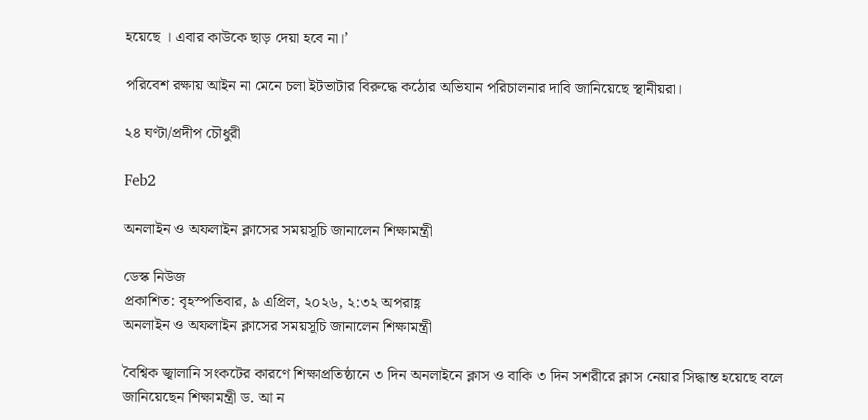হয়েছে । এবার কাউকে ছাড় দেয়া হবে না।’

পরিবেশ রক্ষায় আইন না মেনে চলা ইটভাটার বিরুদ্ধে কঠোর অভিযান পরিচালনার দাবি জানিয়েছে স্থানীয়রা।

২৪ ঘণ্টা/প্রদীপ চৌধুরী

Feb2

অনলাইন ও অফলাইন ক্লাসের সময়সূচি জানালেন শিক্ষামন্ত্রী

ডেস্ক নিউজ
প্রকাশিত: বৃহস্পতিবার, ৯ এপ্রিল, ২০২৬, ২:৩২ অপরাহ্ণ
অনলাইন ও অফলাইন ক্লাসের সময়সূচি জানালেন শিক্ষামন্ত্রী

বৈশ্বিক জ্বালানি সংকটের কারণে শিক্ষাপ্রতিষ্ঠানে ৩ দিন অনলাইনে ক্লাস ও বাকি ৩ দিন সশরীরে ক্লাস নেয়ার সিদ্ধান্ত হয়েছে বলে জানিয়েছেন শিক্ষামন্ত্রী ড. আ ন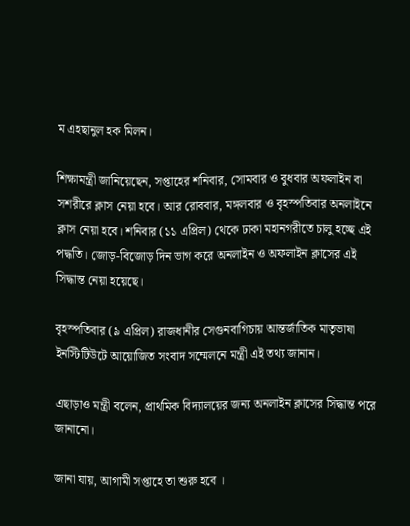ম এহছানুল হক মিলন।

শিক্ষামন্ত্রী জানিয়েছেন, সপ্তাহের শনিবার, সোমবার ও বুধবার অফলাইন বা সশরীরে ক্লাস নেয়া হবে। আর রোববার, মঙ্গলবার ও বৃহস্পতিবার অনলাইনে ক্লাস নেয়া হবে। শনিবার (১১ এপ্রিল) থেকে ঢাকা মহানগরীতে চালু হচ্ছে এই পদ্ধতি। জোড়-বিজোড় দিন ভাগ করে অনলাইন ও অফলাইন ক্লাসের এই সিদ্ধান্ত নেয়া হয়েছে।

বৃহস্পতিবার (৯ এপ্রিল) রাজধানীর সেগুনবাগিচায় আন্তর্জাতিক মাতৃভাষা ইনস্টিটিউটে আয়োজিত সংবাদ সম্মেলনে মন্ত্রী এই তথ্য জানান।

এছাড়াও মন্ত্রী বলেন, প্রাথমিক বিদ্যালয়ের জন্য অনলাইন ক্লাসের সিদ্ধান্ত পরে জানানো।

জানা যায়, আগামী সপ্তাহে তা শুরু হবে ।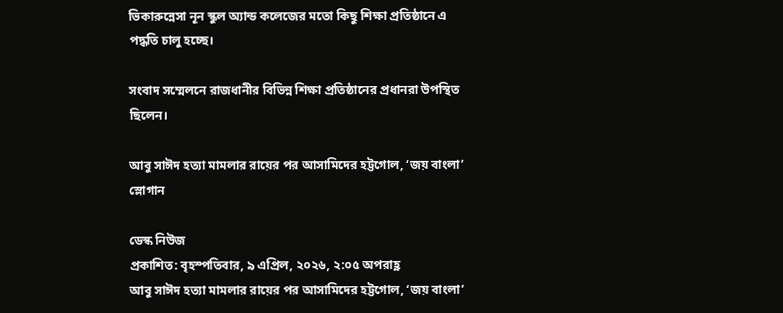ভিকারুন্নেসা নূন স্কুল অ্যান্ড কলেজের মতো কিছু শিক্ষা প্রতিষ্ঠানে এ পদ্ধতি চালু হচ্ছে।

সংবাদ সম্মেলনে রাজধানীর বিভিন্ন শিক্ষা প্রতিষ্ঠানের প্রধানরা উপস্থিত ছিলেন।

আবু সাঈদ হত্যা মামলার রায়ের পর আসামিদের হট্টগোল, ‘জয় বাংলা’ স্লোগান

ডেস্ক নিউজ
প্রকাশিত: বৃহস্পতিবার, ৯ এপ্রিল, ২০২৬, ২:০৫ অপরাহ্ণ
আবু সাঈদ হত্যা মামলার রায়ের পর আসামিদের হট্টগোল, ‘জয় বাংলা’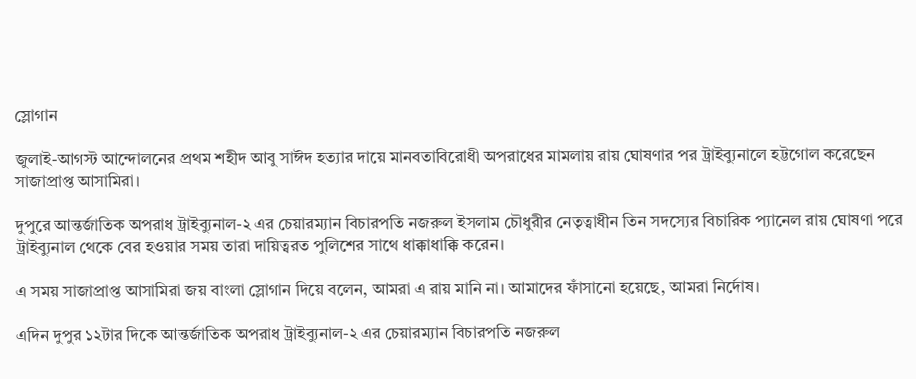স্লোগান

জুলাই-আগস্ট আন্দোলনের প্রথম শহীদ আবু সাঈদ হত্যার দায়ে মানবতাবিরোধী অপরাধের মামলায় রায় ঘোষণার পর ট্রাইব্যুনালে হট্টগোল করেছেন সাজাপ্রাপ্ত আসামিরা।

দুপুরে আন্তর্জাতিক অপরাধ ট্রাইব্যুনাল-২ এর চেয়ারম্যান বিচারপতি নজরুল ইসলাম চৌধুরীর নেতৃত্বাধীন তিন সদস্যের বিচারিক প্যানেল রায় ঘোষণা পরে ট্রাইব্যুনাল থেকে বের হওয়ার সময় তারা দায়িত্বরত পুলিশের সাথে ধাক্কাধাক্কি করেন।

এ সময় সাজাপ্রাপ্ত আসামিরা জয় বাংলা স্লোগান দিয়ে বলেন, আমরা এ রায় মানি না। আমাদের ফাঁসানো হয়েছে, আমরা নির্দোষ।

এদিন দুপুর ১২টার দিকে আন্তর্জাতিক অপরাধ ট্রাইব্যুনাল-২ এর চেয়ারম্যান বিচারপতি নজরুল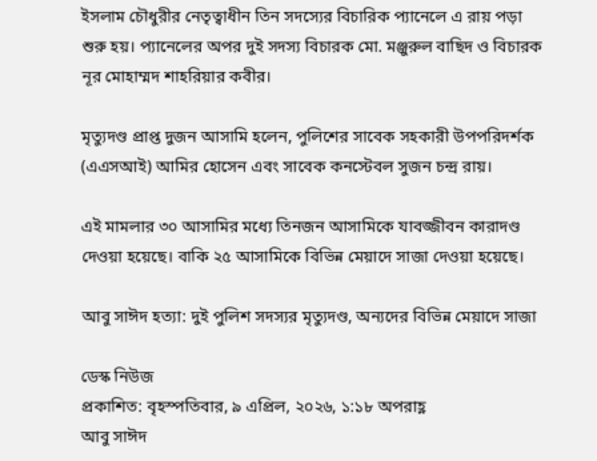ইসলাম চৌধুরীর নেতৃত্বাধীন তিন সদস্যের বিচারিক প্যানেলে এ রায় পড়া শুরু হয়। প্যানেলের অপর দুই সদস্য বিচারক মো. মঞ্জুরুল বাছিদ ও বিচারক নূর মোহাম্মদ শাহরিয়ার কবীর।

মৃত্যুদণ্ড প্রাপ্ত দুজন আসামি হলেন, পুলিশের সাবেক সহকারী উপপরিদর্শক (এএসআই) আমির হোসেন এবং সাবেক কনস্টেবল সুজন চন্দ্র রায়।

এই মামলার ৩০ আসামির মধ্যে তিনজন আসামিকে যাবজ্জীবন কারাদণ্ড দেওয়া হয়েছে। বাকি ২৫ আসামিকে বিভিন্ন মেয়াদে সাজা দেওয়া হয়েছে।

আবু সাঈদ হত্যা: দুই পুলিশ সদস্যর মৃত্যুদণ্ড, অন্যদের বিভিন্ন মেয়াদে সাজা

ডেস্ক নিউজ
প্রকাশিত: বৃহস্পতিবার, ৯ এপ্রিল, ২০২৬, ১:১৮ অপরাহ্ণ
আবু সাঈদ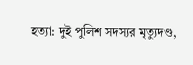হত্যা: দুই পুলিশ সদস্যর মৃত্যুদণ্ড,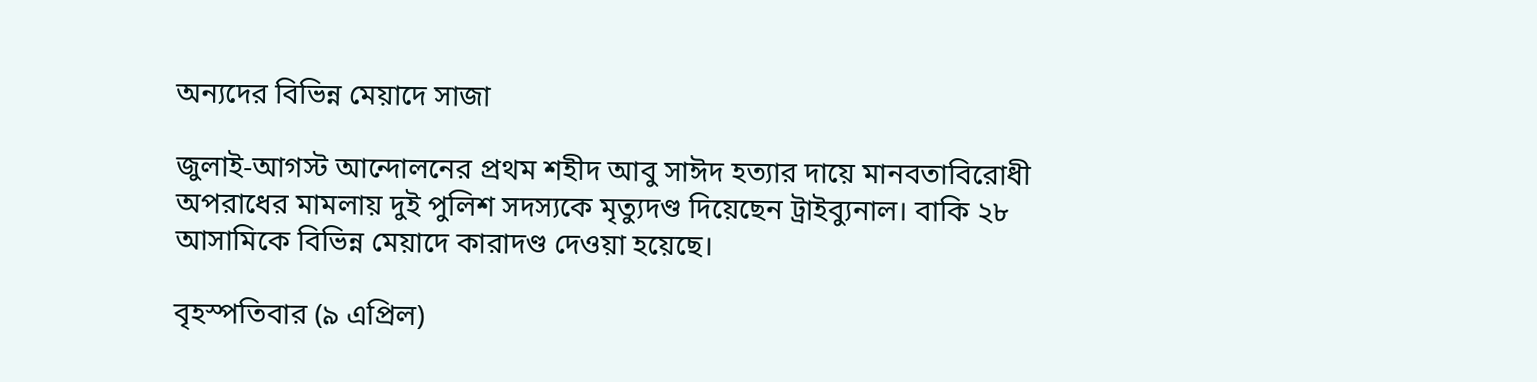অন্যদের বিভিন্ন মেয়াদে সাজা

জুলাই-আগস্ট আন্দোলনের প্রথম শহীদ আবু সাঈদ হত্যার দায়ে মানবতাবিরোধী অপরাধের মামলায় দুই পুলিশ সদস্যকে মৃত্যুদণ্ড দিয়েছেন ট্রাইব্যুনাল। বাকি ২৮ আসামিকে বিভিন্ন মেয়াদে কারাদণ্ড দেওয়া হয়েছে।

বৃহস্পতিবার (৯ এপ্রিল)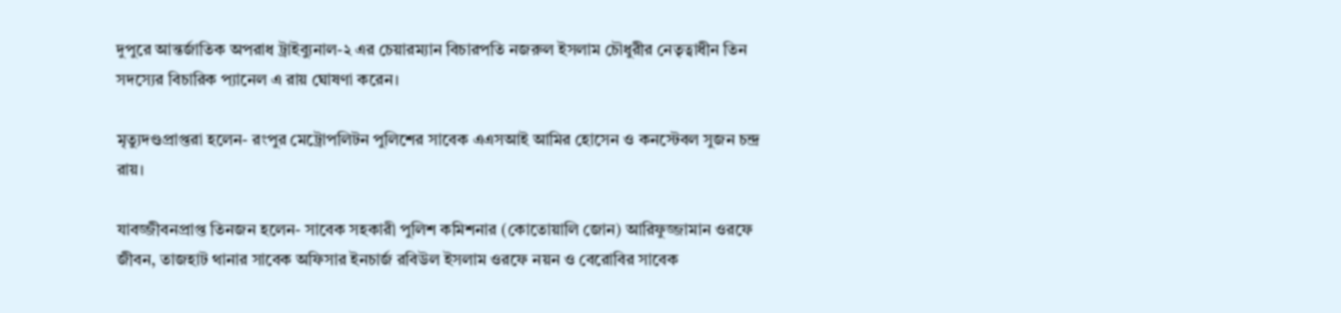দুপুরে আন্তর্জাতিক অপরাধ ট্রাইব্যুনাল-২ এর চেয়ারম্যান বিচারপতি নজরুল ইসলাম চৌধুরীর নেতৃত্বাধীন তিন সদস্যের বিচারিক প্যানেল এ রায় ঘোষণা করেন।

মৃত্যুদণ্ডপ্রাপ্তরা হলেন- রংপুর মেট্রোপলিটন পুলিশের সাবেক এএসআই আমির হোসেন ও কনস্টেবল সুজন চন্দ্র রায়।

যাবজ্জীবনপ্রাপ্ত তিনজন হলেন- সাবেক সহকারী পুলিশ কমিশনার (কোতোয়ালি জোন) আরিফুজ্জামান ওরফে জীবন, তাজহাট থানার সাবেক অফিসার ইনচার্জ রবিউল ইসলাম ওরফে নয়ন ও বেরোবির সাবেক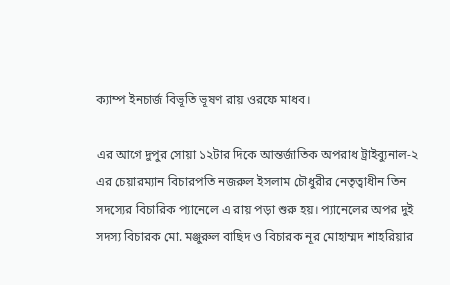ক্যাম্প ইনচার্জ বিভূতি ভূষণ রায় ওরফে মাধব।

এর আগে দুপুর সোয়া ১২টার দিকে আন্তর্জাতিক অপরাধ ট্রাইব্যুনাল-২ এর চেয়ারম্যান বিচারপতি নজরুল ইসলাম চৌধুরীর নেতৃত্বাধীন তিন সদস্যের বিচারিক প্যানেলে এ রায় পড়া শুরু হয়। প্যানেলের অপর দুই সদস্য বিচারক মো. মঞ্জুরুল বাছিদ ও বিচারক নূর মোহাম্মদ শাহরিয়ার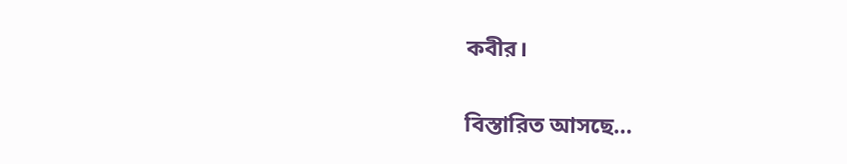কবীর।

বিস্তারিত আসছে…